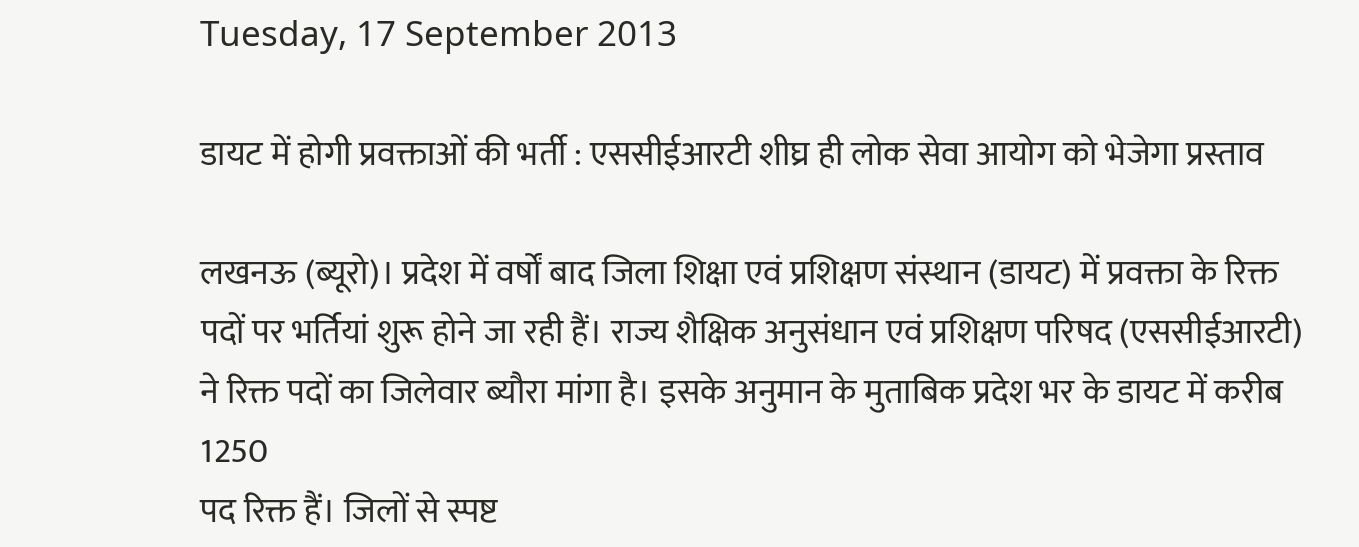Tuesday, 17 September 2013

डायट में होगी प्रवक्ताओं की भर्ती : एससीईआरटी शीघ्र ही लोक सेवा आयोग को भेजेगा प्रस्ताव

लखनऊ (ब्यूरो)। प्रदेश में वर्षों बाद जिला शिक्षा एवं प्रशिक्षण संस्थान (डायट) में प्रवक्ता के रिक्त पदों पर भर्तियां शुरू होने जा रही हैं। राज्य शैक्षिक अनुसंधान एवं प्रशिक्षण परिषद (एससीईआरटी) ने रिक्त पदों का जिलेवार ब्यौरा मांगा है। इसके अनुमान के मुताबिक प्रदेश भर के डायट में करीब 1250
पद रिक्त हैं। जिलों से स्पष्ट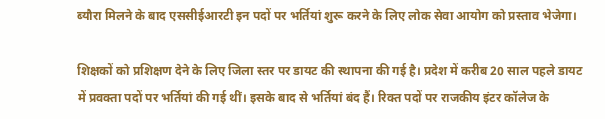ब्यौरा मिलने के बाद एससीईआरटी इन पदों पर भर्तियां शुरू करने के लिए लोक सेवा आयोग को प्रस्ताव भेजेगा।

शिक्षकों को प्रशिक्षण देने के लिए जिला स्तर पर डायट की स्थापना की गई है। प्रदेश में करीब 20 साल पहले डायट में प्रवक्ता पदों पर भर्तियां की गई थीं। इसके बाद से भर्तियां बंद हैं। रिक्त पदों पर राजकीय इंटर कॉलेज के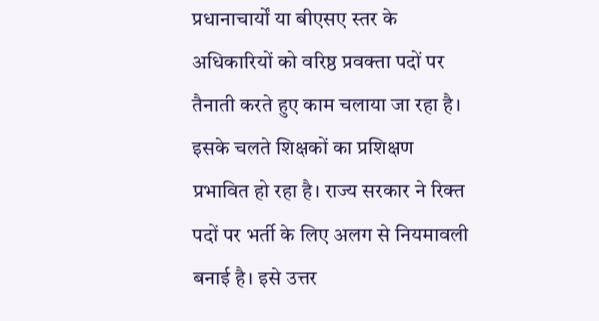प्रधानाचार्यों या बीएसए स्तर के अधिकारियों को वरिष्ठ प्रवक्ता पदों पर तैनाती करते हुए काम चलाया जा रहा है। इसके चलते शिक्षकों का प्रशिक्षण प्रभावित हो रहा है। राज्य सरकार ने रिक्त पदों पर भर्ती के लिए अलग से नियमावली बनाई है। इसे उत्तर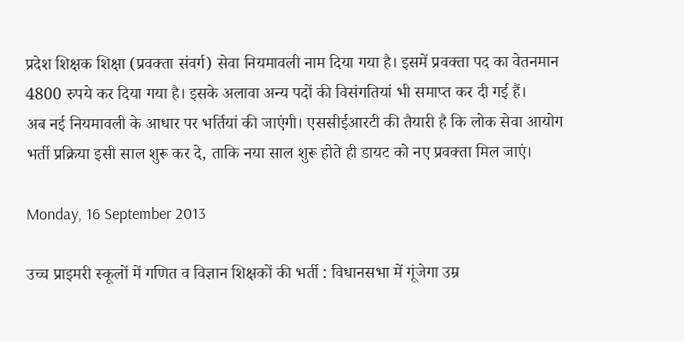प्रदेश शिक्षक शिक्षा (प्रवक्ता संवर्ग) सेवा नियमावली नाम दिया गया है। इसमें प्रवक्ता पद का वेतनमान 4800 रुपये कर दिया गया है। इसके अलावा अन्य पदों की विसंगतियां भी समाप्त कर दी गई हैं।
अब नई नियमावली के आधार पर भर्तियां की जाएंगी। एससीईआरटी की तैयारी है कि लोक सेवा आयोग भर्ती प्रक्रिया इसी साल शुरू कर दे, ताकि नया साल शुरू होते ही डायट को नए प्रवक्ता मिल जाएं।

Monday, 16 September 2013

उच्च प्राइमरी स्कूलों में गणित व विज्ञान शिक्षकों की भर्ती : विधानसभा में गूंजेगा उम्र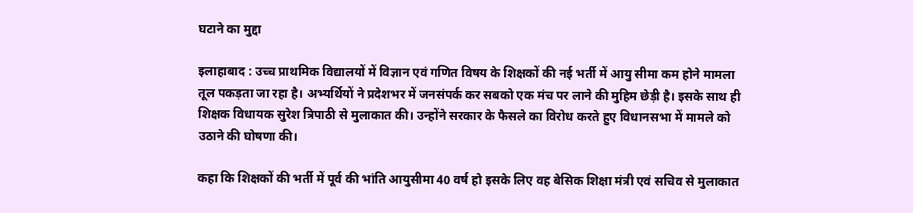घटाने का मुद्दा

इलाहाबाद : उच्च प्राथमिक विद्यालयों में विज्ञान एवं गणित विषय के शिक्षकों की नई भर्ती में आयु सीमा कम होने मामला तूल पकड़ता जा रहा है। अभ्यर्थियों ने प्रदेशभर में जनसंपर्क कर सबको एक मंच पर लाने की मुहिम छेड़ी है। इसके साथ ही शिक्षक विधायक सुरेश त्रिपाठी से मुलाकात की। उन्होंने सरकार के फैसले का विरोध करते हुए विधानसभा में मामले को उठाने की घोषणा की।

कहा कि शिक्षकों की भर्ती में पूर्व की भांति आयुसीमा 40 वर्ष हो इसके लिए वह बेसिक शिक्षा मंत्री एवं सचिव से मुलाकात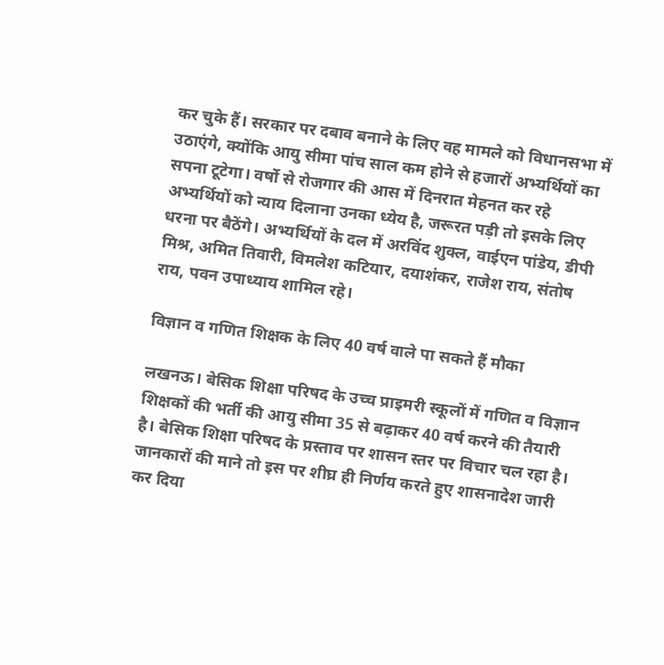कर चुके हैं। सरकार पर दबाव बनाने के लिए वह मामले को विधानसभा में उठाएंगे, क्योंकि आयु सीमा पांच साल कम होने से हजारों अभ्यर्थियों का सपना टूटेगा। वर्षो से रोजगार की आस में दिनरात मेहनत कर रहे अभ्यर्थियों को न्याय दिलाना उनका ध्येय है, जरूरत पड़ी तो इसके लिए धरना पर बैठेंगे। अभ्यर्थियों के दल में अरविंद शुक्ल, वाईएन पांडेय, डीपी मिश्र, अमित तिवारी, विमलेश कटियार, दयाशंकर, राजेश राय, संतोष राय, पवन उपाध्याय शामिल रहे।

विज्ञान व गणित शिक्षक के लिए 40 वर्ष वाले पा सकते हैं मौका

लखनऊ। बेसिक शिक्षा परिषद के उच्च प्राइमरी स्कूलों में गणित व विज्ञान शिक्षकों की भर्ती की आयु सीमा 35 से बढ़ाकर 40 वर्ष करने की तैयारी है। बेसिक शिक्षा परिषद के प्रस्ताव पर शासन स्तर पर विचार चल रहा है। जानकारों की माने तो इस पर शीघ्र ही निर्णय करते हुए शासनादेश जारी कर दिया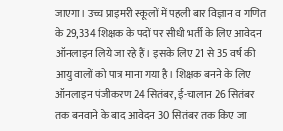जाएगा। उच्च प्राइमरी स्कूलों में पहली बार विज्ञान व गणित के 29,334 शिक्षक के पदों पर सीधी भर्ती के लिए आवेदन ऑनलाइन लिये जा रहे हैं। इसके लिए 21 से 35 वर्ष की आयु वालों को पात्र माना गया है। शिक्षक बनने के लिए ऑनलाइन पंजीकरण 24 सितंबर, ई-चालान 26 सितंबर तक बनवाने के बाद आवेदन 30 सितंबर तक किए जा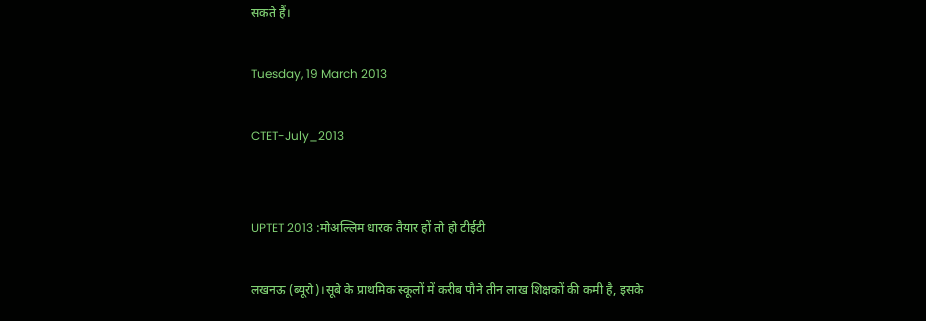सकते हैं।

Tuesday, 19 March 2013

CTET-July_2013


UPTET 2013 :मोअल्लिम धारक तैयार हों तो हो टीईटी

लखनऊ (ब्यूरो)।सूबे के प्राथमिक स्कूलों में करीब पौने तीन लाख शिक्षकों की कमी है, इसके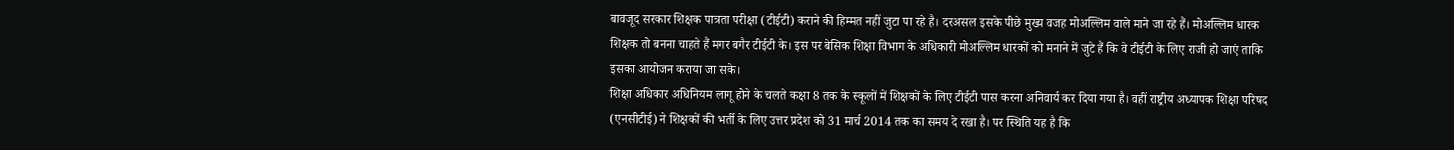बावजूद सरकार शिक्षक पात्रता परीक्षा (टीईटी) कराने की हिम्मत नहीं जुटा पा रहे है। दरअसल इसके पीछे मुख्य वजह मोअल्लिम वाले माने जा रहे हैं। मोअल्लिम धारक शिक्षक तो बनना चाहते हैं मगर बगैर टीईटी के। इस पर बेसिक शिक्षा विभाग के अधिकारी मोअल्लिम धारकों को मनाने में जुटे हैं कि वे टीईटी के लिए राजी हो जाएं ताकि इसका आयोजन कराया जा सके।
शिक्षा अधिकार अधिनियम लागू होने के चलते कक्षा 8 तक के स्कूलों में शिक्षकों के लिए टीईटी पास करना अनिवार्य कर दिया गया है। वहीं राष्ट्रीय अध्यापक शिक्षा परिषद (एनसीटीई) ने शिक्षकों की भर्ती के लिए उत्तर प्रदेश को 31 मार्च 2014 तक का समय दे रखा है। पर स्थिति यह है कि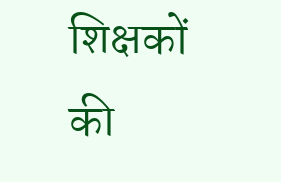शिक्षकों की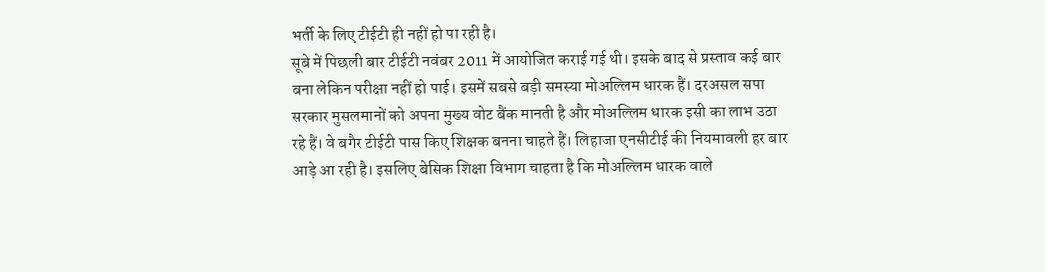भर्ती के लिए टीईटी ही नहीं हो पा रही है।
सूबे में पिछली बार टीईटी नवंबर 2011 में आयोजित कराई गई थी। इसके बाद से प्रस्ताव कई बार बना लेकिन परीक्षा नहीं हो पाई। इसमें सबसे बड़ी समस्या मोअल्लिम धारक हैं। दरअसल सपा सरकार मुसलमानों को अपना मुख्य वोट बैंक मानती है और मोअल्लिम धारक इसी का लाभ उठा रहे हैं। वे बगैर टीईटी पास किए शिक्षक बनना चाहते हैं। लिहाजा एनसीटीई की नियमावली हर बार आड़े आ रही है। इसलिए बेसिक शिक्षा विभाग चाहता है कि मोअल्लिम धारक वाले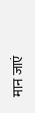मान जाएं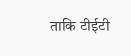ताकि टीईटी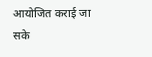आयोजित कराई जा सके